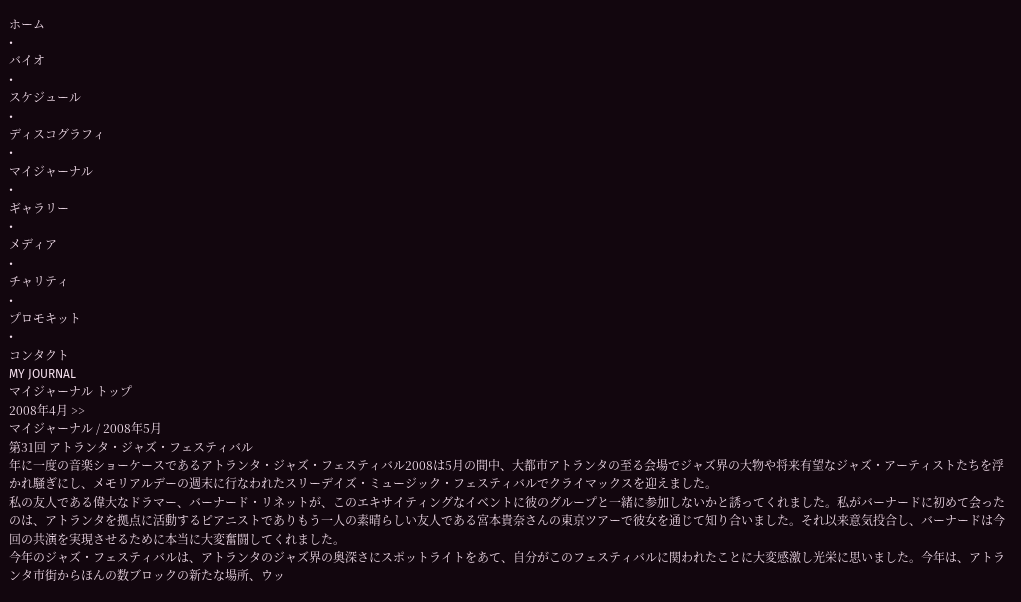ホーム
•
バイオ
•
スケジュール
•
ディスコグラフィ
•
マイジャーナル
•
ギャラリー
•
メディア
•
チャリティ
•
プロモキット
•
コンタクト
MY JOURNAL
マイジャーナル トップ
2008年4月 >>
マイジャーナル / 2008年5月
第31回 アトランタ・ジャズ・フェスティバル
年に一度の音楽ショーケースであるアトランタ・ジャズ・フェスティバル2008は5月の間中、大都市アトランタの至る会場でジャズ界の大物や将来有望なジャズ・アーティストたちを浮かれ騒ぎにし、メモリアルデーの週末に行なわれたスリーデイズ・ミュージック・フェスティバルでクライマックスを迎えました。
私の友人である偉大なドラマー、バーナード・リネットが、このエキサイティングなイベントに彼のグループと一緒に参加しないかと誘ってくれました。私がバーナードに初めて会ったのは、アトランタを拠点に活動するピアニストでありもう一人の素晴らしい友人である宮本貴奈さんの東京ツアーで彼女を通じて知り合いました。それ以来意気投合し、バーナードは今回の共演を実現させるために本当に大変奮闘してくれました。
今年のジャズ・フェスティバルは、アトランタのジャズ界の奥深さにスポットライトをあて、自分がこのフェスティバルに関われたことに大変感激し光栄に思いました。今年は、アトランタ市街からほんの数ブロックの新たな場所、ウッ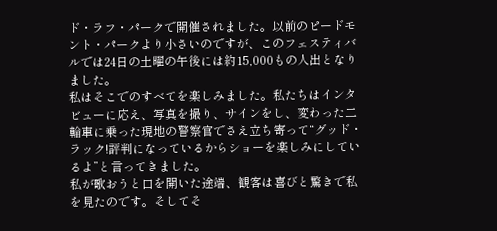ド・ラフ・パークで開催されました。以前のピードモント・パークより小さいのですが、このフェスティバルでは24日の土曜の午後には約15,000もの人出となりました。
私はそこでのすべてを楽しみました。私たちはインタビューに応え、写真を撮り、サインをし、変わった二輪車に乗った現地の警察官でさえ立ち寄って“グッド・ラック!評判になっているからショーを楽しみにしているよ”と言ってきました。
私が歌おうと口を開いた途端、観客は喜びと驚きで私を見たのです。そしてそ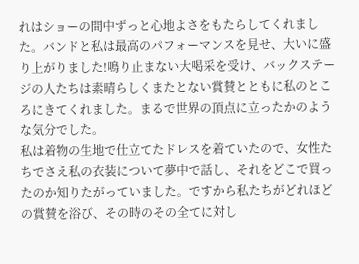れはショーの間中ずっと心地よさをもたらしてくれました。バンドと私は最高のパフォーマンスを見せ、大いに盛り上がりました!鳴り止まない大喝采を受け、バックステージの人たちは素晴らしくまたとない賞賛とともに私のところにきてくれました。まるで世界の頂点に立ったかのような気分でした。
私は着物の生地で仕立てたドレスを着ていたので、女性たちでさえ私の衣装について夢中で話し、それをどこで買ったのか知りたがっていました。ですから私たちがどれほどの賞賛を浴び、その時のその全てに対し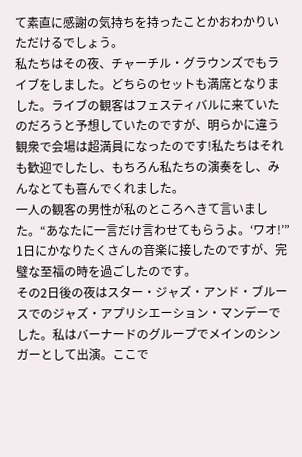て素直に感謝の気持ちを持ったことかおわかりいただけるでしょう。
私たちはその夜、チャーチル・グラウンズでもライブをしました。どちらのセットも満席となりました。ライブの観客はフェスティバルに来ていたのだろうと予想していたのですが、明らかに違う観衆で会場は超満員になったのです!私たちはそれも歓迎でしたし、もちろん私たちの演奏をし、みんなとても喜んでくれました。
一人の観客の男性が私のところへきて言いました。“あなたに一言だけ言わせてもらうよ。‘ワオ!’”
1日にかなりたくさんの音楽に接したのですが、完璧な至福の時を過ごしたのです。
その2日後の夜はスター・ジャズ・アンド・ブルースでのジャズ・アプリシエーション・マンデーでした。私はバーナードのグループでメインのシンガーとして出演。ここで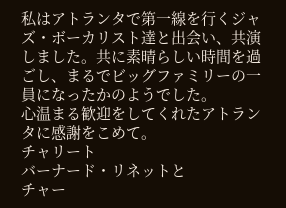私はアトランタで第一線を行くジャズ・ボーカリスト達と出会い、共演しました。共に素晴らしい時間を過ごし、まるでビッグファミリーの一員になったかのようでした。
心温まる歓迎をしてくれたアトランタに感謝をこめて。
チャリート
バーナード・リネットと
チャー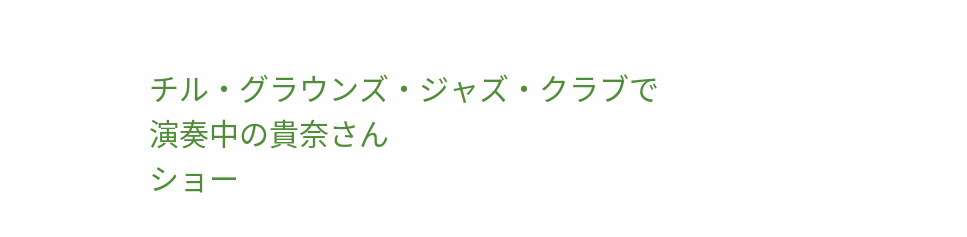チル・グラウンズ・ジャズ・クラブで
演奏中の貴奈さん
ショー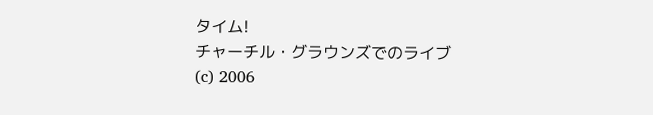タイム!
チャーチル・グラウンズでのライブ
(c) 2006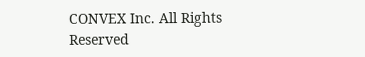CONVEX Inc. All Rights Reserved